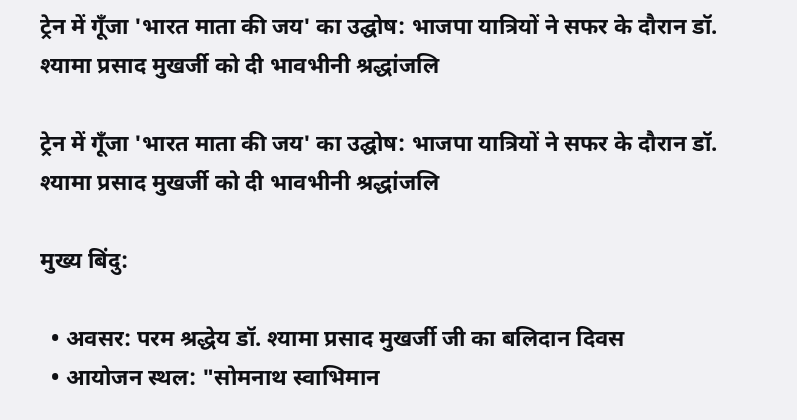ट्रेन में गूँजा 'भारत माता की जय' का उद्घोष: भाजपा यात्रियों ने सफर के दौरान डॉ. श्यामा प्रसाद मुखर्जी को दी भावभीनी श्रद्धांजलि

ट्रेन में गूँजा 'भारत माता की जय' का उद्घोष: भाजपा यात्रियों ने सफर के दौरान डॉ. श्यामा प्रसाद मुखर्जी को दी भावभीनी श्रद्धांजलि

मुख्य बिंदु:

  • अवसर: परम श्रद्धेय डॉ. श्यामा प्रसाद मुखर्जी जी का बलिदान दिवस
  • आयोजन स्थल: "सोमनाथ स्वाभिमान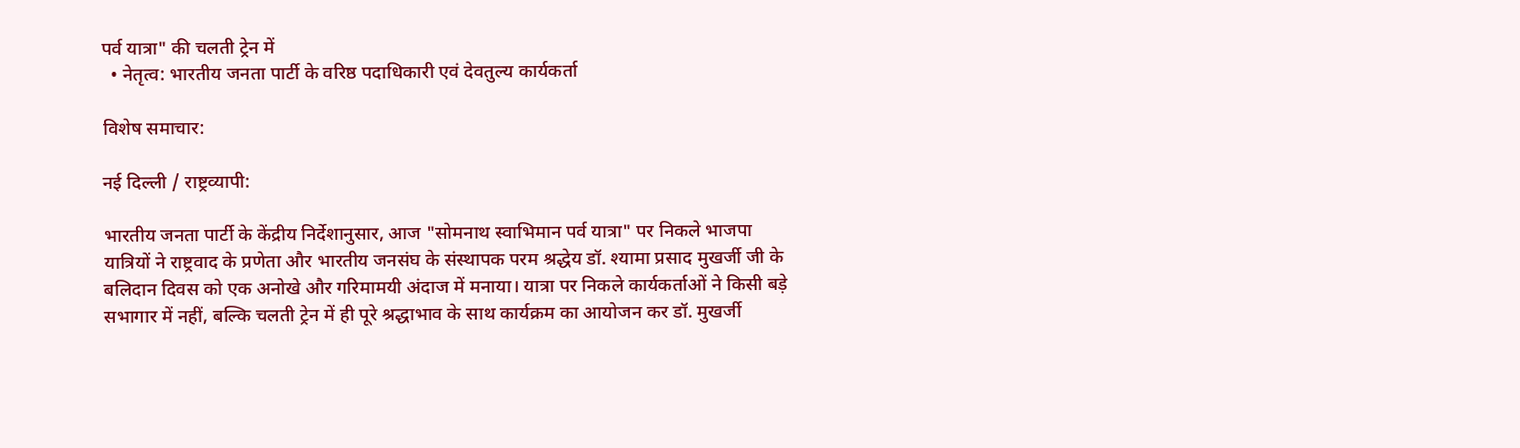पर्व यात्रा" की चलती ट्रेन में
  • नेतृत्व: भारतीय जनता पार्टी के वरिष्ठ पदाधिकारी एवं देवतुल्य कार्यकर्ता

विशेष समाचार:

नई दिल्ली / राष्ट्रव्यापी:

भारतीय जनता पार्टी के केंद्रीय निर्देशानुसार, आज "सोमनाथ स्वाभिमान पर्व यात्रा" पर निकले भाजपा यात्रियों ने राष्ट्रवाद के प्रणेता और भारतीय जनसंघ के संस्थापक परम श्रद्धेय डॉ. श्यामा प्रसाद मुखर्जी जी के बलिदान दिवस को एक अनोखे और गरिमामयी अंदाज में मनाया। यात्रा पर निकले कार्यकर्ताओं ने किसी बड़े सभागार में नहीं, बल्कि चलती ट्रेन में ही पूरे श्रद्धाभाव के साथ कार्यक्रम का आयोजन कर डॉ. मुखर्जी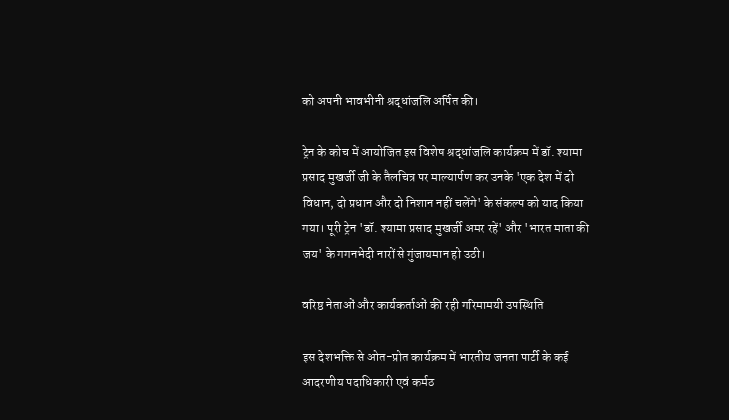को अपनी भावभीनी श्रद्धांजलि अर्पित की।

ट्रेन के कोच में आयोजित इस विशेष श्रद्धांजलि कार्यक्रम में डॉ. श्यामा प्रसाद मुखर्जी जी के तैलचित्र पर माल्यार्पण कर उनके 'एक देश में दो विधान, दो प्रधान और दो निशान नहीं चलेंगे' के संकल्प को याद किया गया। पूरी ट्रेन 'डॉ. श्यामा प्रसाद मुखर्जी अमर रहें' और 'भारत माता की जय' के गगनभेदी नारों से गुंजायमान हो उठी।

वरिष्ठ नेताओं और कार्यकर्ताओं की रही गरिमामयी उपस्थिति

इस देशभक्ति से ओत-प्रोत कार्यक्रम में भारतीय जनता पार्टी के कई आदरणीय पदाधिकारी एवं कर्मठ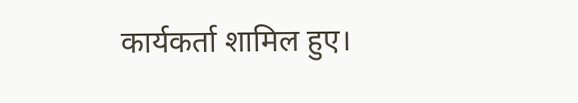कार्यकर्ता शामिल हुए।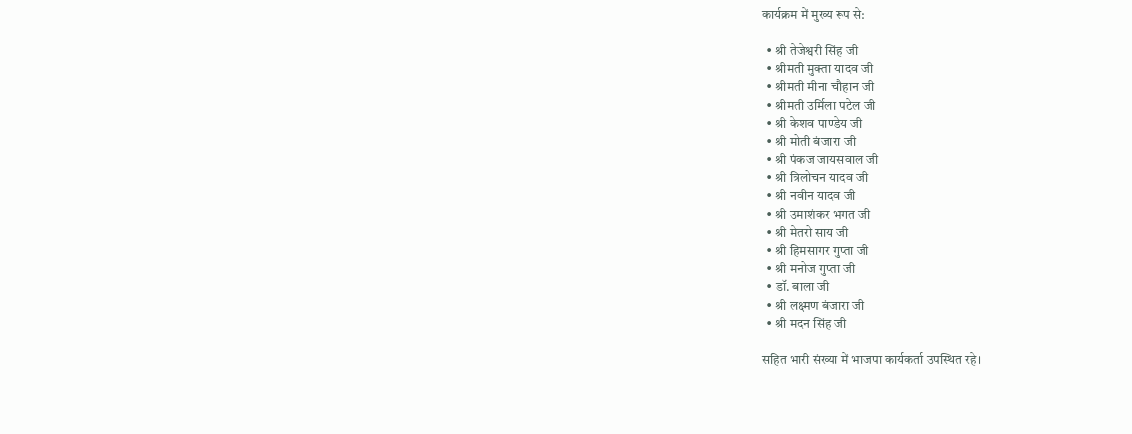कार्यक्रम में मुख्य रूप से:

  • श्री तेजेश्वरी सिंह जी
  • श्रीमती मुक्ता यादव जी
  • श्रीमती मीना चौहान जी
  • श्रीमती उर्मिला पटेल जी
  • श्री केशव पाण्डेय जी
  • श्री मोती बंजारा जी
  • श्री पंकज जायसवाल जी
  • श्री त्रिलोचन यादव जी
  • श्री नवीन यादव जी
  • श्री उमाशंकर भगत जी
  • श्री मेतरो साय जी
  • श्री हिमसागर गुप्ता जी
  • श्री मनोज गुप्ता जी
  • डॉ. बाला जी
  • श्री लक्ष्मण बंजारा जी
  • श्री मदन सिंह जी

सहित भारी संख्या में भाजपा कार्यकर्ता उपस्थित रहे।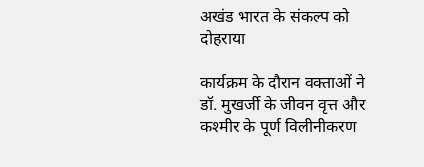अखंड भारत के संकल्प को दोहराया

कार्यक्रम के दौरान वक्ताओं ने डॉ. मुखर्जी के जीवन वृत्त और कश्मीर के पूर्ण विलीनीकरण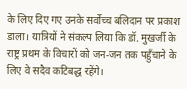के लिए दिए गए उनके सर्वोच्च बलिदान पर प्रकाश डाला। यात्रियों ने संकल्प लिया कि डॉ. मुखर्जी के राष्ट्र प्रथम के विचारों को जन-जन तक पहुँचाने के लिए वे सदैव कटिबद्ध रहेंगे।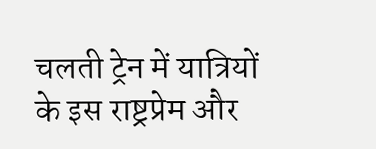चलती ट्रेन में यात्रियों के इस राष्ट्रप्रेम और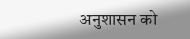अनुशासन को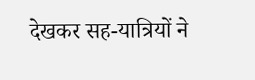देखकर सह-यात्रियों ने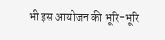भी इस आयोजन की भूरि-भूरि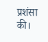प्रशंसा की।